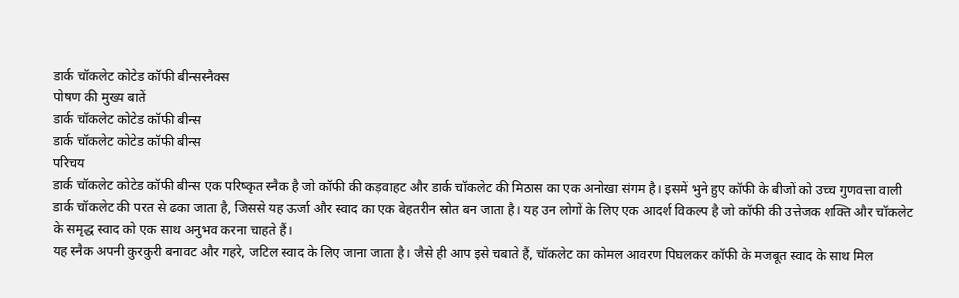डार्क चॉकलेट कोटेड कॉफी बीन्सस्नैक्स
पोषण की मुख्य बातें
डार्क चॉकलेट कोटेड कॉफी बीन्स
डार्क चॉकलेट कोटेड कॉफी बीन्स
परिचय
डार्क चॉकलेट कोटेड कॉफी बीन्स एक परिष्कृत स्नैक है जो कॉफी की कड़वाहट और डार्क चॉकलेट की मिठास का एक अनोखा संगम है। इसमें भुने हुए कॉफी के बीजों को उच्च गुणवत्ता वाली डार्क चॉकलेट की परत से ढका जाता है, जिससे यह ऊर्जा और स्वाद का एक बेहतरीन स्रोत बन जाता है। यह उन लोगों के लिए एक आदर्श विकल्प है जो कॉफी की उत्तेजक शक्ति और चॉकलेट के समृद्ध स्वाद को एक साथ अनुभव करना चाहते हैं।
यह स्नैक अपनी कुरकुरी बनावट और गहरे, जटिल स्वाद के लिए जाना जाता है। जैसे ही आप इसे चबाते हैं, चॉकलेट का कोमल आवरण पिघलकर कॉफी के मजबूत स्वाद के साथ मिल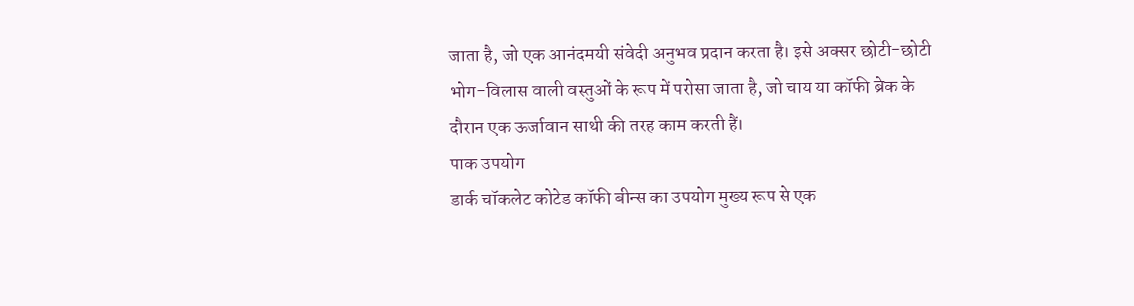जाता है, जो एक आनंदमयी संवेदी अनुभव प्रदान करता है। इसे अक्सर छोटी-छोटी भोग-विलास वाली वस्तुओं के रूप में परोसा जाता है, जो चाय या कॉफी ब्रेक के दौरान एक ऊर्जावान साथी की तरह काम करती हैं।
पाक उपयोग
डार्क चॉकलेट कोटेड कॉफी बीन्स का उपयोग मुख्य रूप से एक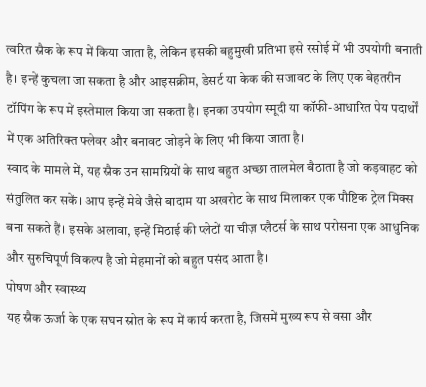त्वरित स्नैक के रूप में किया जाता है, लेकिन इसकी बहुमुखी प्रतिभा इसे रसोई में भी उपयोगी बनाती है। इन्हें कुचला जा सकता है और आइसक्रीम, डेसर्ट या केक की सजावट के लिए एक बेहतरीन टॉपिंग के रूप में इस्तेमाल किया जा सकता है। इनका उपयोग स्मूदी या कॉफी-आधारित पेय पदार्थों में एक अतिरिक्त फ्लेवर और बनावट जोड़ने के लिए भी किया जाता है।
स्वाद के मामले में, यह स्नैक उन सामग्रियों के साथ बहुत अच्छा तालमेल बैठाता है जो कड़वाहट को संतुलित कर सकें। आप इन्हें मेवे जैसे बादाम या अखरोट के साथ मिलाकर एक पौष्टिक ट्रेल मिक्स बना सकते हैं। इसके अलावा, इन्हें मिठाई की प्लेटों या चीज़ प्लैटर्स के साथ परोसना एक आधुनिक और सुरुचिपूर्ण विकल्प है जो मेहमानों को बहुत पसंद आता है।
पोषण और स्वास्थ्य
यह स्नैक ऊर्जा के एक सघन स्रोत के रूप में कार्य करता है, जिसमें मुख्य रूप से वसा और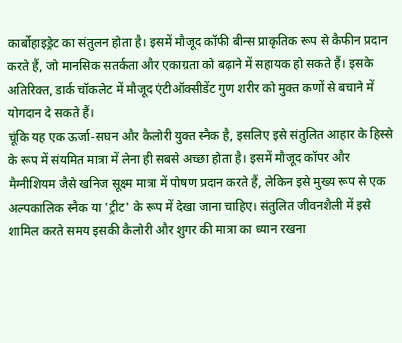कार्बोहाइड्रेट का संतुलन होता है। इसमें मौजूद कॉफी बीन्स प्राकृतिक रूप से कैफीन प्रदान करते हैं, जो मानसिक सतर्कता और एकाग्रता को बढ़ाने में सहायक हो सकते हैं। इसके अतिरिक्त, डार्क चॉकलेट में मौजूद एंटीऑक्सीडेंट गुण शरीर को मुक्त कणों से बचाने में योगदान दे सकते हैं।
चूंकि यह एक ऊर्जा-सघन और कैलोरी युक्त स्नैक है, इसलिए इसे संतुलित आहार के हिस्से के रूप में संयमित मात्रा में लेना ही सबसे अच्छा होता है। इसमें मौजूद कॉपर और मैग्नीशियम जैसे खनिज सूक्ष्म मात्रा में पोषण प्रदान करते हैं, लेकिन इसे मुख्य रूप से एक अल्पकालिक स्नैक या 'ट्रीट' के रूप में देखा जाना चाहिए। संतुलित जीवनशैली में इसे शामिल करते समय इसकी कैलोरी और शुगर की मात्रा का ध्यान रखना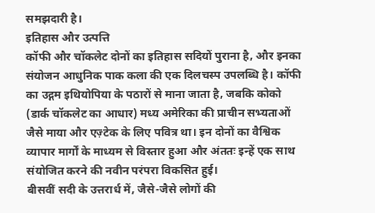समझदारी है।
इतिहास और उत्पत्ति
कॉफी और चॉकलेट दोनों का इतिहास सदियों पुराना है, और इनका संयोजन आधुनिक पाक कला की एक दिलचस्प उपलब्धि है। कॉफी का उद्गम इथियोपिया के पठारों से माना जाता है, जबकि कोको (डार्क चॉकलेट का आधार) मध्य अमेरिका की प्राचीन सभ्यताओं जैसे माया और एज़्टेक के लिए पवित्र था। इन दोनों का वैश्विक व्यापार मार्गों के माध्यम से विस्तार हुआ और अंततः इन्हें एक साथ संयोजित करने की नवीन परंपरा विकसित हुई।
बीसवीं सदी के उत्तरार्ध में, जैसे-जैसे लोगों की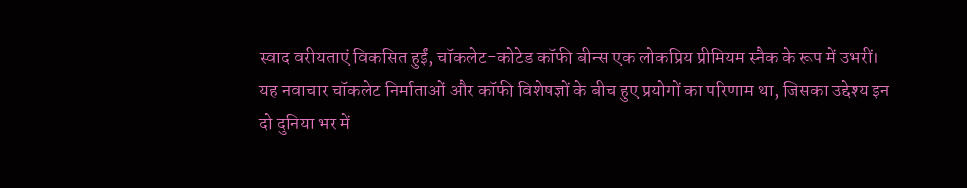स्वाद वरीयताएं विकसित हुईं, चॉकलेट-कोटेड कॉफी बीन्स एक लोकप्रिय प्रीमियम स्नैक के रूप में उभरीं। यह नवाचार चॉकलेट निर्माताओं और कॉफी विशेषज्ञों के बीच हुए प्रयोगों का परिणाम था, जिसका उद्देश्य इन दो दुनिया भर में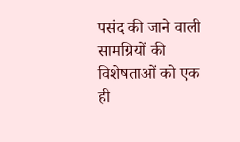पसंद की जाने वाली सामग्रियों की विशेषताओं को एक ही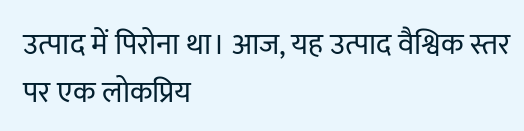उत्पाद में पिरोना था। आज, यह उत्पाद वैश्विक स्तर पर एक लोकप्रिय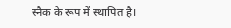स्नैक के रूप में स्थापित है।